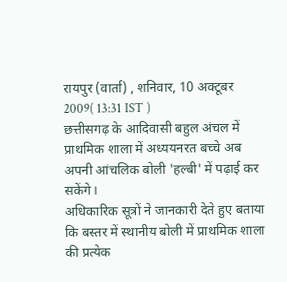रायपुर (वार्ता) , शनिवार, 10 अक्टूबर 2009( 13:31 IST )
छत्तीसगढ़ के आदिवासी बहुल अंचल में प्राथमिक शाला में अध्ययनरत बच्चे अब अपनी आंचलिक बोली 'हल्बी' में पढ़ाई कर सकेंगे।
अधिकारिक सूत्रों ने जानकारी देते हुए बताया कि बस्तर में स्थानीय बोली में प्राथमिक शाला की प्रत्येक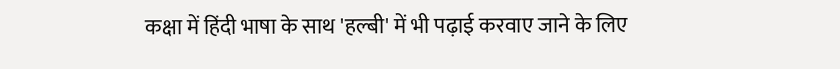कक्षा में हिंदी भाषा के साथ 'हल्बी' में भी पढ़ाई करवाए जाने के लिए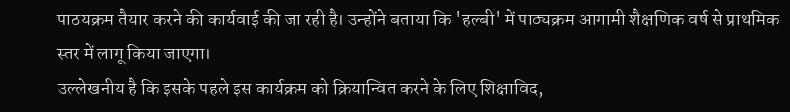पाठयक्रम तैयार करने की कार्यवाई की जा रही है। उन्होंने बताया कि 'हल्बी' में पाठ्यक्रम आगामी शैक्षणिक वर्ष से प्राथमिक स्तर में लागू किया जाएगा।
उल्लेखनीय है कि इसके पहले इस कार्यक्रम को क्रियान्वित करने के लिए शिक्षाविद,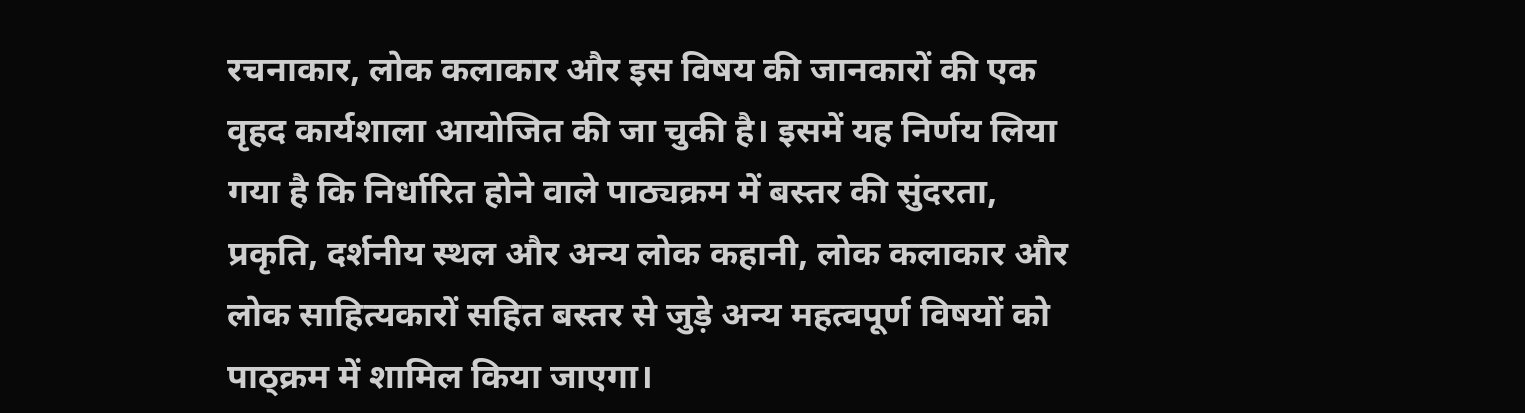रचनाकार, लोक कलाकार और इस विषय की जानकारों की एक वृहद कार्यशाला आयोजित की जा चुकी है। इसमें यह निर्णय लिया गया है कि निर्धारित होने वाले पाठ्यक्रम में बस्तर की सुंदरता, प्रकृति, दर्शनीय स्थल और अन्य लोक कहानी, लोक कलाकार और लोक साहित्यकारों सहित बस्तर से जुड़े अन्य महत्वपूर्ण विषयों को पाठ्क्रम में शामिल किया जाएगा।